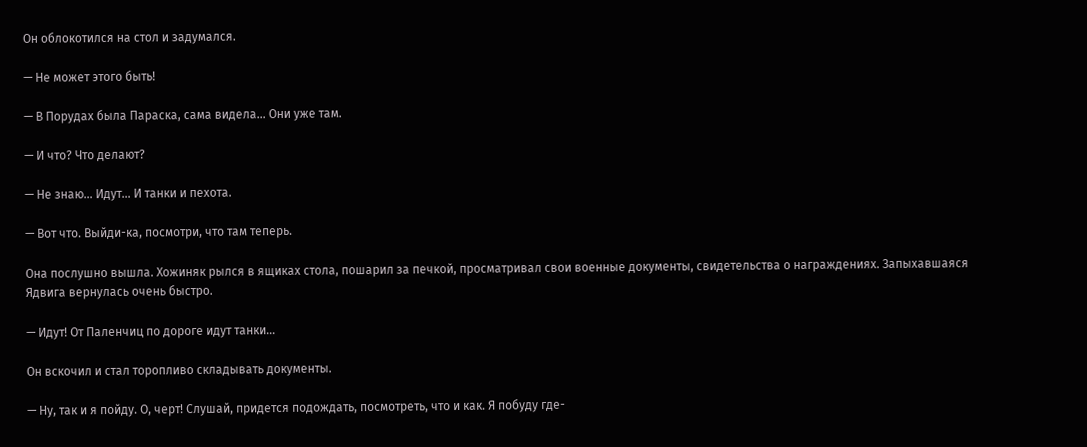Он облокотился на стол и задумался.

— Не может этого быть!

— В Порудах была Параска, сама видела… Они уже там.

— И что? Что делают?

— Не знаю… Идут… И танки и пехота.

— Вот что. Выйди-ка, посмотри, что там теперь.

Она послушно вышла. Хожиняк рылся в ящиках стола, пошарил за печкой, просматривал свои военные документы, свидетельства о награждениях. Запыхавшаяся Ядвига вернулась очень быстро.

— Идут! От Паленчиц по дороге идут танки…

Он вскочил и стал торопливо складывать документы.

— Ну, так и я пойду. О, черт! Слушай, придется подождать, посмотреть, что и как. Я побуду где-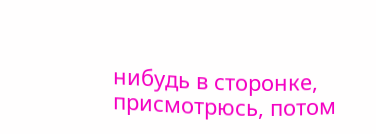нибудь в сторонке, присмотрюсь, потом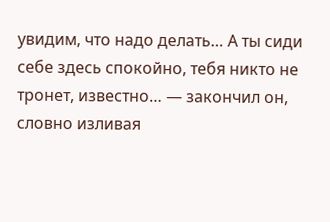увидим, что надо делать… А ты сиди себе здесь спокойно, тебя никто не тронет, известно… — закончил он, словно изливая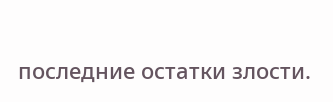последние остатки злости.